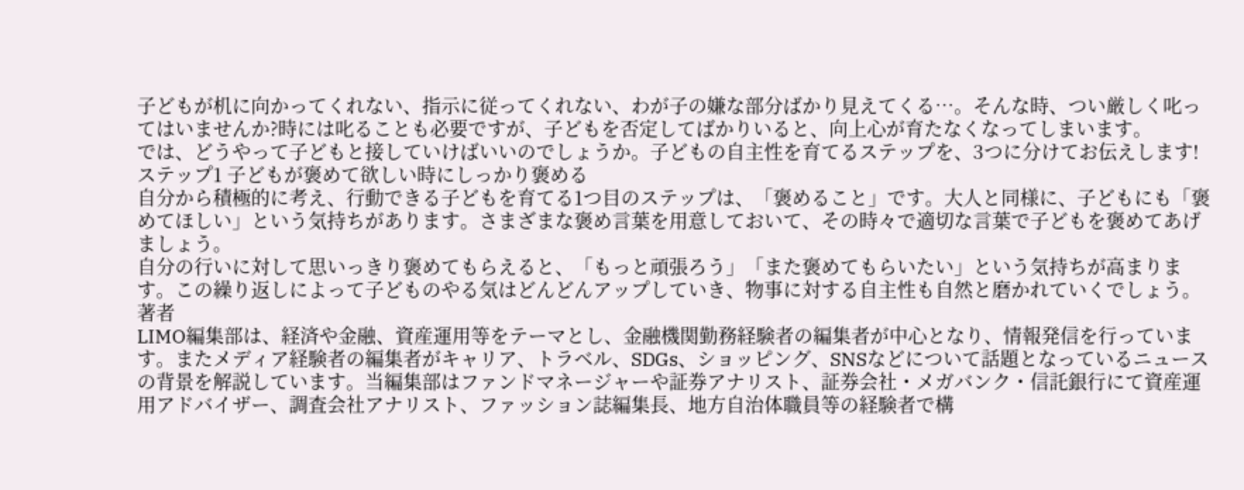子どもが机に向かってくれない、指示に従ってくれない、わが子の嫌な部分ばかり見えてくる…。そんな時、つい厳しく叱ってはいませんか?時には叱ることも必要ですが、子どもを否定してばかりいると、向上心が育たなくなってしまいます。
では、どうやって子どもと接していけばいいのでしょうか。子どもの自主性を育てるステップを、3つに分けてお伝えします!
ステップ1 子どもが褒めて欲しい時にしっかり褒める
自分から積極的に考え、行動できる子どもを育てる1つ目のステップは、「褒めること」です。大人と同様に、子どもにも「褒めてほしい」という気持ちがあります。さまざまな褒め言葉を用意しておいて、その時々で適切な言葉で子どもを褒めてあげましょう。
自分の行いに対して思いっきり褒めてもらえると、「もっと頑張ろう」「また褒めてもらいたい」という気持ちが高まります。この繰り返しによって子どものやる気はどんどんアップしていき、物事に対する自主性も自然と磨かれていくでしょう。
著者
LIMO編集部は、経済や金融、資産運用等をテーマとし、金融機関勤務経験者の編集者が中心となり、情報発信を行っています。またメディア経験者の編集者がキャリア、トラベル、SDGs、ショッピング、SNSなどについて話題となっているニュースの背景を解説しています。当編集部はファンドマネージャーや証券アナリスト、証券会社・メガバンク・信託銀行にて資産運用アドバイザー、調査会社アナリスト、ファッション誌編集長、地方自治体職員等の経験者で構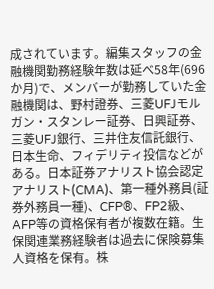成されています。編集スタッフの金融機関勤務経験年数は延べ58年(696か月)で、メンバーが勤務していた金融機関は、野村證券、三菱UFJモルガン・スタンレー証券、日興証券、三菱UFJ銀行、三井住友信託銀行、日本生命、フィデリティ投信などがある。日本証券アナリスト協会認定アナリスト(CMA)、第一種外務員(証券外務員一種)、CFP®、FP2級、AFP等の資格保有者が複数在籍。生保関連業務経験者は過去に保険募集人資格を保有。株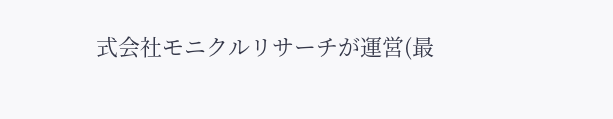式会社モニクルリサーチが運営(最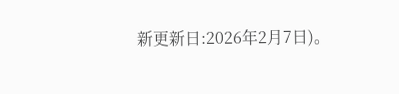新更新日:2026年2月7日)。